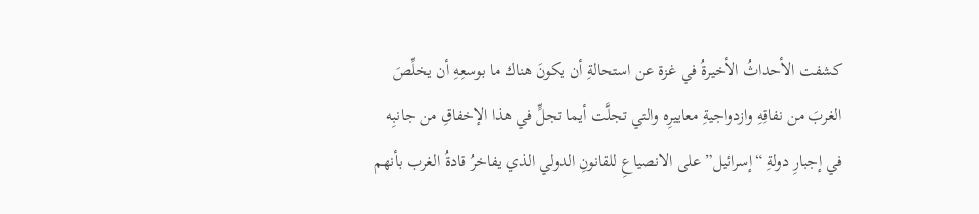كشفت الأحداثُ الأخيرةُ في غزة عن استحالةِ أن يكونَ هناك ما بوسعِهِ أن يخلِّصَ الغربَ من نفاقِهِ وازدواجيةِ معاييرِه والتي تجلَّت أيما تجلٍّ في هذا الإخفاقِ من جانبِه في إجبارِ دولةِ “إسرائيل” على الانصياعِ للقانونِ الدولي الذي يفاخرُ قادةُ الغرب بأنهم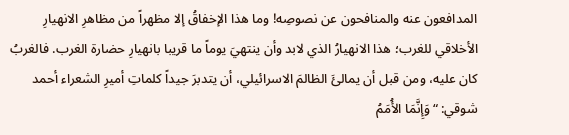المدافعون عنه والمنافحون عن نصوصِه! وما هذا الإخفاقُ إلا مظهراً من مظاهرِ الانهيارِ الأخلاقي للغرب؛ هذا الانهيارُ الذي لابد وأن ينتهيَ يوماً ما قريبا بانهيارِ حضارة الغرب. فالغربُ كان عليه، ومن قبل أن يمالئَ الظالمَ الاسرائيلي، أن يتدبرَ جيداً كلماتِ أميرِ الشعراء أحمد شوقي: “وَإِنَّمَا الأُمَمُ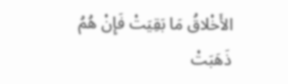الأَخْلاقُ مَا بَقِيَتْ فَإِنْ هُمُ ذَهَبَتْ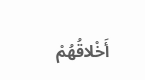أَخْلاقُهُمْ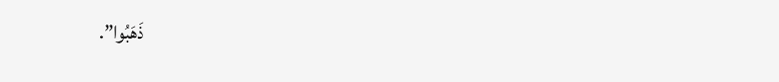ذَهَبُوا”.